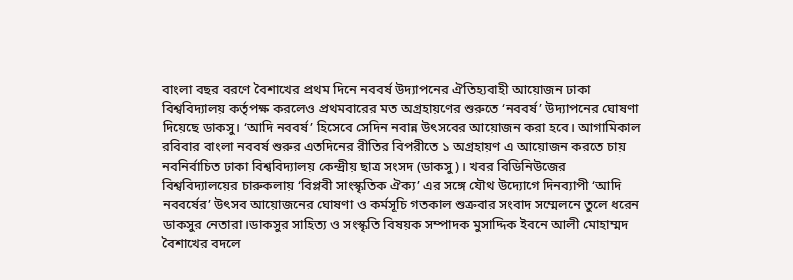বাংলা বছর বরণে বৈশাখের প্রথম দিনে নববর্ষ উদ্যাপনের ঐতিহ্যবাহী আয়োজন ঢাকা বিশ্ববিদ্যালয় কর্তৃপক্ষ করলেও প্রথমবারের মত অগ্রহায়ণের শুরুতে ‘নববর্ষ’ উদ্যাপনের ঘোষণা দিয়েছে ডাকসু। ‘আদি নববর্ষ’ হিসেবে সেদিন নবান্ন উৎসবের আয়োজন করা হবে। আগামিকাল রবিবার বাংলা নববর্ষ শুরুর এতদিনের রীতির বিপরীতে ১ অগ্রহায়ণ এ আয়োজন করতে চায় নবনির্বাচিত ঢাকা বিশ্ববিদ্যালয় কেন্দ্রীয় ছাত্র সংসদ (ডাকসু)। খবর বিডিনিউজের
বিশ্ববিদ্যালয়ের চারুকলায় ‘বিপ্লবী সাংস্কৃতিক ঐক্য’ এর সঙ্গে যৌথ উদ্যোগে দিনব্যাপী ‘আদি নববর্ষের’ উৎসব আয়োজনের ঘোষণা ও কর্মসূচি গতকাল শুক্রবার সংবাদ সম্মেলনে তুলে ধরেন ডাকসুর নেতারা।ডাকসুর সাহিত্য ও সংস্কৃতি বিষয়ক সম্পাদক মুসাদ্দিক ইবনে আলী মোহাম্মদ বৈশাখের বদলে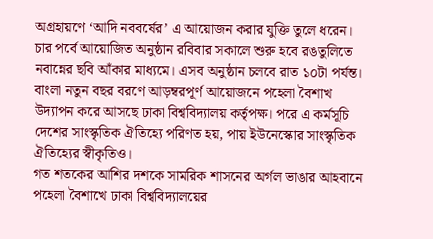অগ্রহায়ণে ‘আদি নববর্ষের’ এ আয়োজন করার যুক্তি তুলে ধরেন। চার পর্বে আয়োজিত অনুষ্ঠান রবিবার সকালে শুরু হবে রঙতুলিতে নবান্নের ছবি আঁকার মাধ্যমে। এসব অনুষ্ঠান চলবে রাত ১০টা পর্যন্ত।
বাংলা নতুন বছর বরণে আড়ম্বরপূর্ণ আয়োজনে পহেলা বৈশাখ উদ্যাপন করে আসছে ঢাকা বিশ্ববিদ্যালয় কর্তৃপক্ষ। পরে এ কর্মসূচি দেশের সাংস্কৃতিক ঐতিহ্যে পরিণত হয়, পায় ইউনেস্কোর সাংস্কৃতিক ঐতিহ্যের স্বীকৃতিও।
গত শতকের আশির দশকে সামরিক শাসনের অর্গল ভাঙার আহবানে পহেলা বৈশাখে ঢাকা বিশ্ববিদ্যালয়ের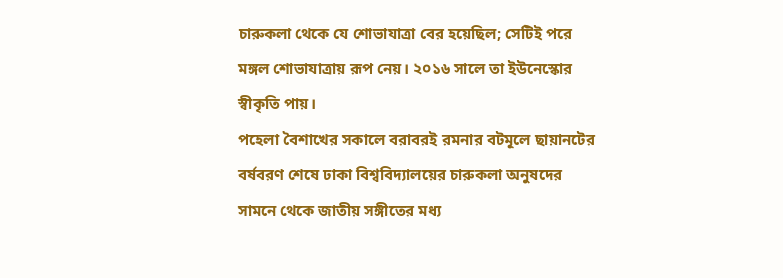চারুকলা থেকে যে শোভাযাত্রা বের হয়েছিল; সেটিই পরে মঙ্গল শোভাযাত্রায় রূপ নেয়। ২০১৬ সালে তা ইউনেস্কোর স্বীকৃতি পায়।
পহেলা বৈশাখের সকালে বরাবরই রমনার বটমূলে ছায়ানটের বর্ষবরণ শেষে ঢাকা বিশ্ববিদ্যালয়ের চারুকলা অনুষদের সামনে থেকে জাতীয় সঙ্গীতের মধ্য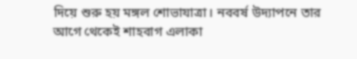দিয়ে শুরু হয় মঙ্গল শোভাযাত্রা। নববর্ষ উদ্যাপনে তার আগে থেকেই শাহবাগ এলাকা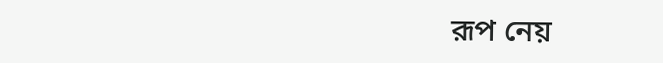রূপ নেয়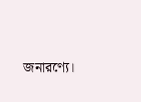জনারণ্যে।